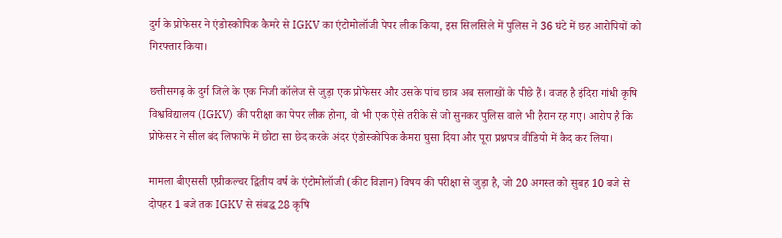दुर्ग के प्रोफेसर ने एंडोस्कोपिक कैमरे से IGKV का एंटोमोलॉजी पेपर लीक किया, इस सिलसिले में पुलिस ने 36 घंटे में छह आरोपियों को गिरफ्तार किया।

छत्तीसगढ़ के दुर्ग जिले के एक निजी कॉलेज से जुड़ा एक प्रोफेसर और उसके पांच छात्र अब सलाखों के पीछे हैं। वजह है इंदिरा गांधी कृषि विश्वविद्यालय (IGKV) की परीक्षा का पेपर लीक होना, वो भी एक ऐसे तरीके से जो सुनकर पुलिस वाले भी हैरान रह गए। आरोप है कि प्रोफेसर ने सील बंद लिफाफे में छोटा सा छेद करके अंदर एंडोस्कोपिक कैमरा घुसा दिया और पूरा प्रश्नपत्र वीडियो में कैद कर लिया।

मामला बीएससी एग्रीकल्चर द्वितीय वर्ष के एंटोमोलॉजी (कीट विज्ञान) विषय की परीक्षा से जुड़ा है, जो 20 अगस्त को सुबह 10 बजे से दोपहर 1 बजे तक IGKV से संबद्ध 28 कृषि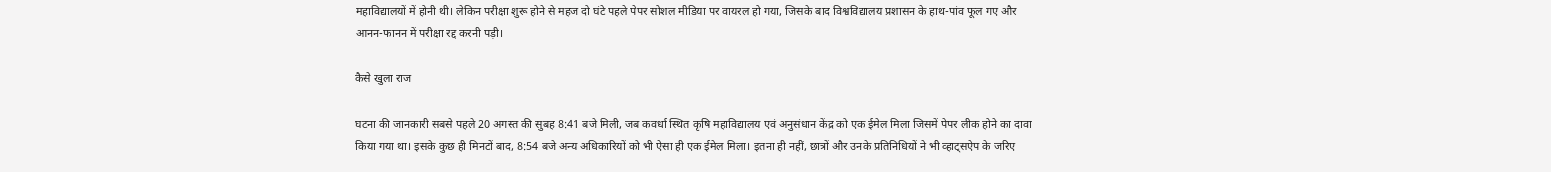महाविद्यालयों में होनी थी। लेकिन परीक्षा शुरू होने से महज दो घंटे पहले पेपर सोशल मीडिया पर वायरल हो गया, जिसके बाद विश्वविद्यालय प्रशासन के हाथ-पांव फूल गए और आनन-फानन में परीक्षा रद्द करनी पड़ी।

कैसे खुला राज

घटना की जानकारी सबसे पहले 20 अगस्त की सुबह 8:41 बजे मिली, जब कवर्धा स्थित कृषि महाविद्यालय एवं अनुसंधान केंद्र को एक ईमेल मिला जिसमें पेपर लीक होने का दावा किया गया था। इसके कुछ ही मिनटों बाद, 8:54 बजे अन्य अधिकारियों को भी ऐसा ही एक ईमेल मिला। इतना ही नहीं, छात्रों और उनके प्रतिनिधियों ने भी व्हाट्सऐप के जरिए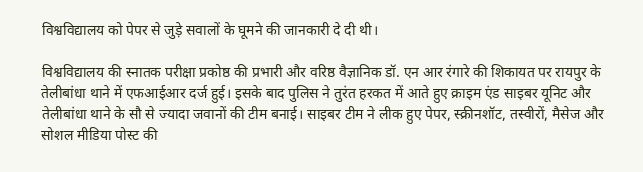विश्वविद्यालय को पेपर से जुड़े सवालों के घूमने की जानकारी दे दी थी।

विश्वविद्यालय की स्नातक परीक्षा प्रकोष्ठ की प्रभारी और वरिष्ठ वैज्ञानिक डॉ. एन आर रंगारे की शिकायत पर रायपुर के तेलीबांधा थाने में एफआईआर दर्ज हुई। इसके बाद पुलिस ने तुरंत हरकत में आते हुए क्राइम एंड साइबर यूनिट और तेलीबांधा थाने के सौ से ज्यादा जवानों की टीम बनाई। साइबर टीम ने लीक हुए पेपर, स्क्रीनशॉट, तस्वीरों, मैसेज और सोशल मीडिया पोस्ट की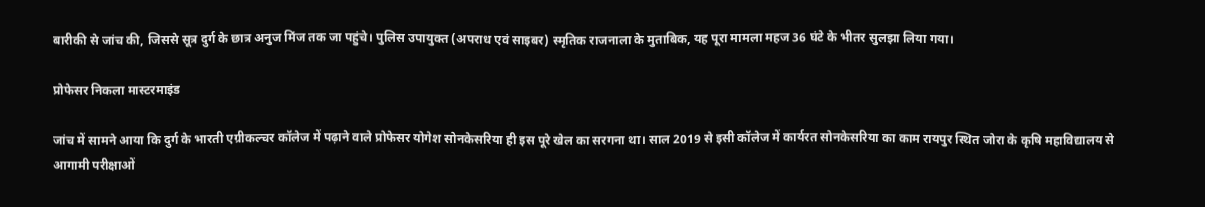बारीकी से जांच की, जिससे सूत्र दुर्ग के छात्र अनुज मिंज तक जा पहुंचे। पुलिस उपायुक्त (अपराध एवं साइबर) स्मृतिक राजनाला के मुताबिक, यह पूरा मामला महज 36 घंटे के भीतर सुलझा लिया गया।

प्रोफेसर निकला मास्टरमाइंड

जांच में सामने आया कि दुर्ग के भारती एग्रीकल्चर कॉलेज में पढ़ाने वाले प्रोफेसर योगेश सोनकेसरिया ही इस पूरे खेल का सरगना था। साल 2019 से इसी कॉलेज में कार्यरत सोनकेसरिया का काम रायपुर स्थित जोरा के कृषि महाविद्यालय से आगामी परीक्षाओं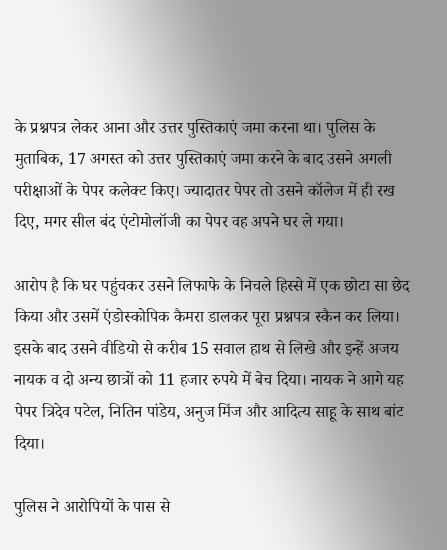के प्रश्नपत्र लेकर आना और उत्तर पुस्तिकाएं जमा करना था। पुलिस के मुताबिक, 17 अगस्त को उत्तर पुस्तिकाएं जमा करने के बाद उसने अगली परीक्षाओं के पेपर कलेक्ट किए। ज्यादातर पेपर तो उसने कॉलेज में ही रख दिए, मगर सील बंद एंटोमोलॉजी का पेपर वह अपने घर ले गया।

आरोप है कि घर पहुंचकर उसने लिफाफे के निचले हिस्से में एक छोटा सा छेद किया और उसमें एंडोस्कोपिक कैमरा डालकर पूरा प्रश्नपत्र स्कैन कर लिया। इसके बाद उसने वीडियो से करीब 15 सवाल हाथ से लिखे और इन्हें अजय नायक व दो अन्य छात्रों को 11 हजार रुपये में बेच दिया। नायक ने आगे यह पेपर त्रिदेव पटेल, नितिन पांडेय, अनुज मिंज और आदित्य साहू के साथ बांट दिया।

पुलिस ने आरोपियों के पास से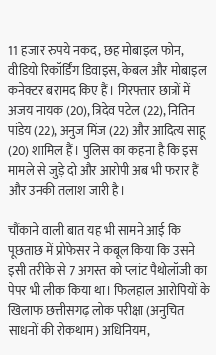11 हजार रुपये नकद, छह मोबाइल फोन, वीडियो रिकॉर्डिंग डिवाइस, केबल और मोबाइल कनेक्टर बरामद किए हैं। गिरफ्तार छात्रों में अजय नायक (20), त्रिदेव पटेल (22), नितिन पांडेय (22), अनुज मिंज (22) और आदित्य साहू (20) शामिल हैं। पुलिस का कहना है कि इस मामले से जुड़े दो और आरोपी अब भी फरार हैं और उनकी तलाश जारी है।

चौंकाने वाली बात यह भी सामने आई कि पूछताछ में प्रोफेसर ने कबूल किया कि उसने इसी तरीके से 7 अगस्त को प्लांट पैथोलॉजी का पेपर भी लीक किया था। फिलहाल आरोपियों के खिलाफ छत्तीसगढ़ लोक परीक्षा (अनुचित साधनों की रोकथाम) अधिनियम,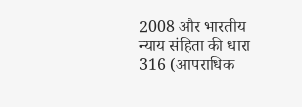2008 और भारतीय न्याय संहिता की धारा 316 (आपराधिक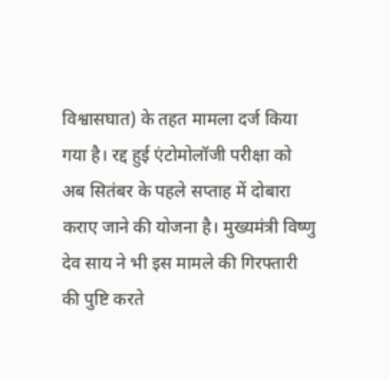विश्वासघात) के तहत मामला दर्ज किया गया है। रद्द हुई एंटोमोलॉजी परीक्षा को अब सितंबर के पहले सप्ताह में दोबारा कराए जाने की योजना है। मुख्यमंत्री विष्णु देव साय ने भी इस मामले की गिरफ्तारी की पुष्टि करते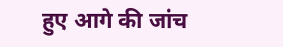हुए आगे की जांच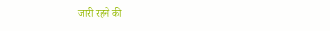जारी रहने की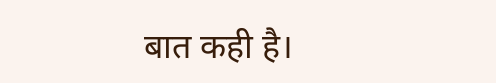बात कही है।